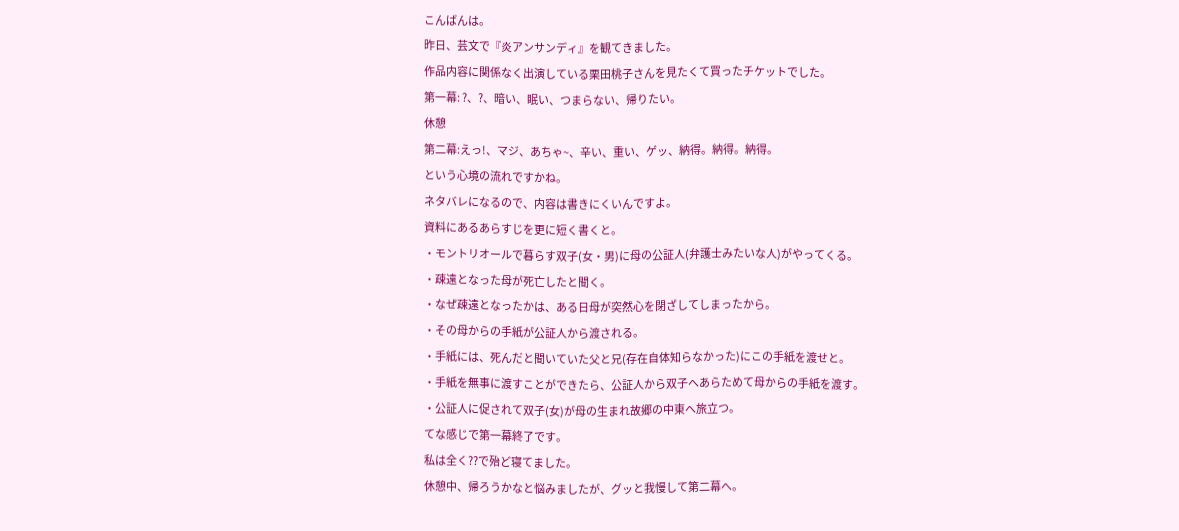こんばんは。
昨日、芸文で『炎アンサンディ』を観てきました。
作品内容に関係なく出演している栗田桃子さんを見たくて買ったチケットでした。
第一幕: ?、?、暗い、眠い、つまらない、帰りたい。
休憩
第二幕:えっ!、マジ、あちゃ~、辛い、重い、ゲッ、納得。納得。納得。
という心境の流れですかね。
ネタバレになるので、内容は書きにくいんですよ。
資料にあるあらすじを更に短く書くと。
・モントリオールで暮らす双子(女・男)に母の公証人(弁護士みたいな人)がやってくる。
・疎遠となった母が死亡したと聞く。
・なぜ疎遠となったかは、ある日母が突然心を閉ざしてしまったから。
・その母からの手紙が公証人から渡される。
・手紙には、死んだと聞いていた父と兄(存在自体知らなかった)にこの手紙を渡せと。
・手紙を無事に渡すことができたら、公証人から双子へあらためて母からの手紙を渡す。
・公証人に促されて双子(女)が母の生まれ故郷の中東へ旅立つ。
てな感じで第一幕終了です。
私は全く??で殆ど寝てました。
休憩中、帰ろうかなと悩みましたが、グッと我慢して第二幕へ。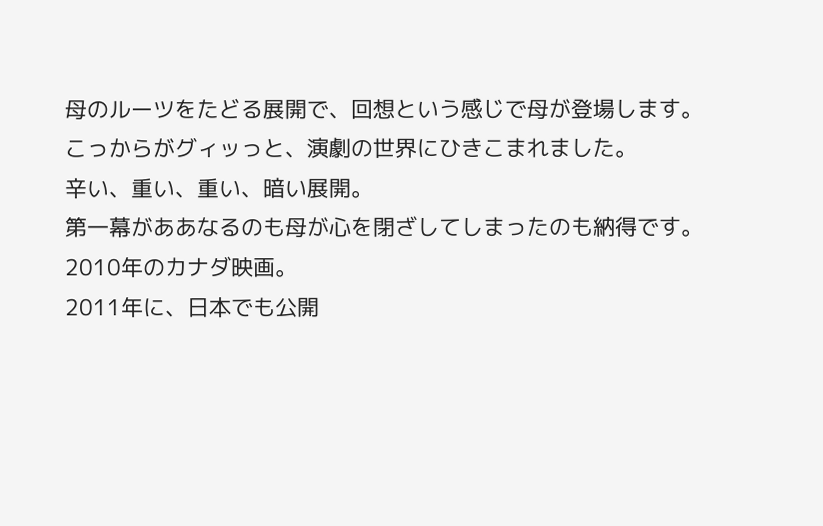母のルーツをたどる展開で、回想という感じで母が登場します。
こっからがグィッっと、演劇の世界にひきこまれました。
辛い、重い、重い、暗い展開。
第一幕がああなるのも母が心を閉ざしてしまったのも納得です。
2010年のカナダ映画。
2011年に、日本でも公開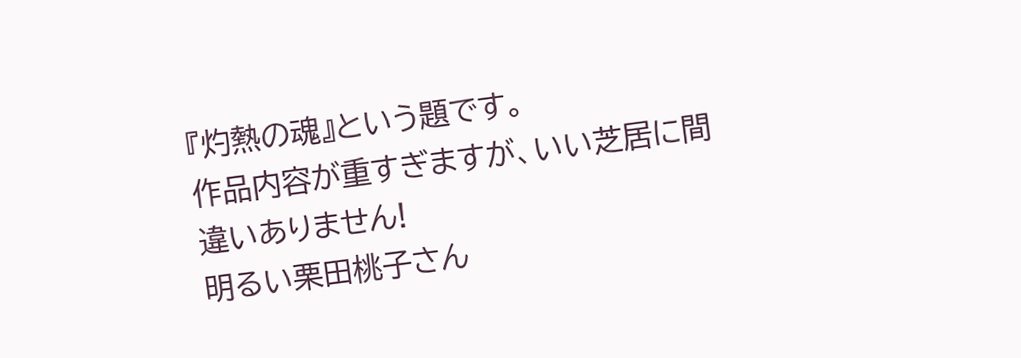『灼熱の魂』という題です。
作品内容が重すぎますが、いい芝居に間違いありません!
明るい栗田桃子さん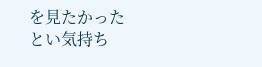を見たかったとい気持ち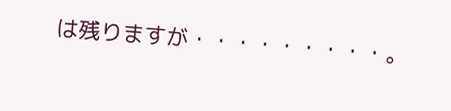は残りますが・・・・・・・・・。